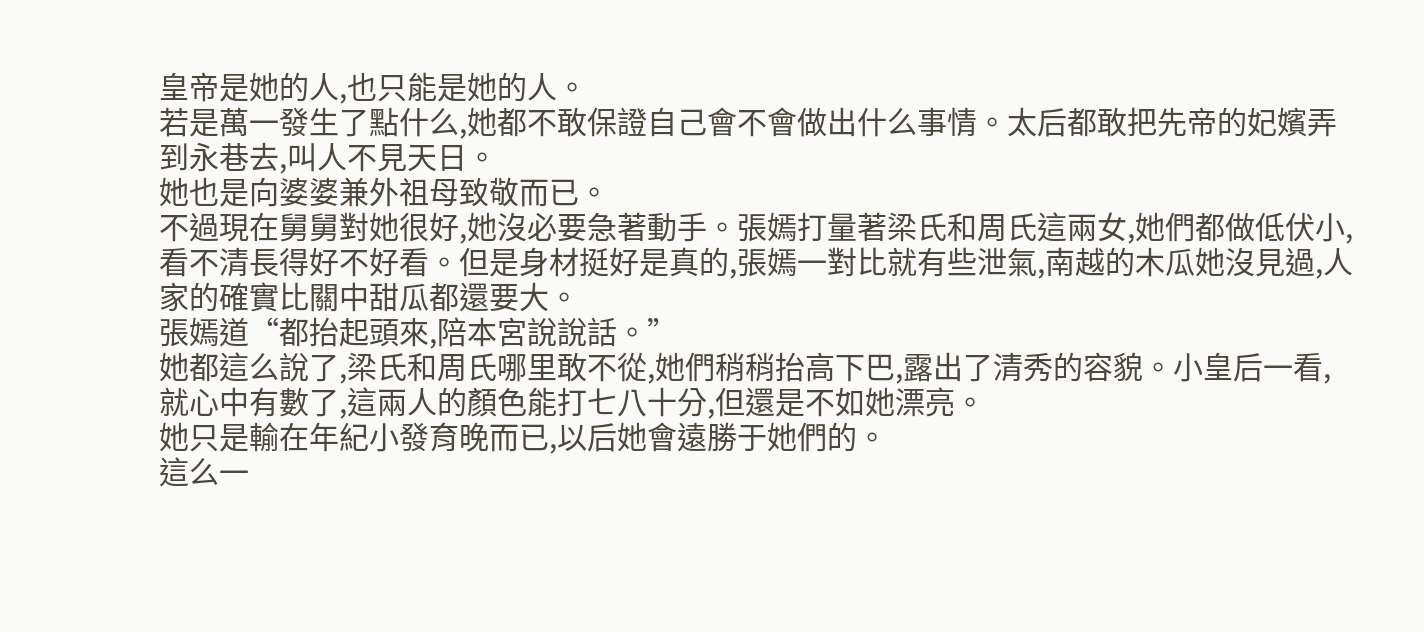皇帝是她的人,也只能是她的人。
若是萬一發生了點什么,她都不敢保證自己會不會做出什么事情。太后都敢把先帝的妃嬪弄到永巷去,叫人不見天日。
她也是向婆婆兼外祖母致敬而已。
不過現在舅舅對她很好,她沒必要急著動手。張嫣打量著梁氏和周氏這兩女,她們都做低伏小,看不清長得好不好看。但是身材挺好是真的,張嫣一對比就有些泄氣,南越的木瓜她沒見過,人家的確實比關中甜瓜都還要大。
張嫣道“都抬起頭來,陪本宮說說話。”
她都這么說了,梁氏和周氏哪里敢不從,她們稍稍抬高下巴,露出了清秀的容貌。小皇后一看,就心中有數了,這兩人的顏色能打七八十分,但還是不如她漂亮。
她只是輸在年紀小發育晚而已,以后她會遠勝于她們的。
這么一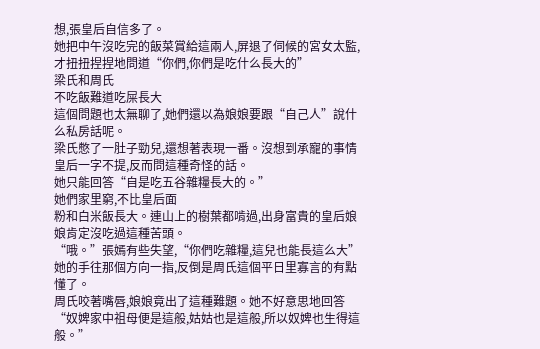想,張皇后自信多了。
她把中午沒吃完的飯菜賞給這兩人,屏退了伺候的宮女太監,才扭扭捏捏地問道“你們,你們是吃什么長大的”
梁氏和周氏
不吃飯難道吃屎長大
這個問題也太無聊了,她們還以為娘娘要跟“自己人”說什么私房話呢。
梁氏憋了一肚子勁兒,還想著表現一番。沒想到承寵的事情皇后一字不提,反而問這種奇怪的話。
她只能回答“自是吃五谷雜糧長大的。”
她們家里窮,不比皇后面
粉和白米飯長大。連山上的樹葉都啃過,出身富貴的皇后娘娘肯定沒吃過這種苦頭。
“哦。”張嫣有些失望,“你們吃雜糧,這兒也能長這么大”
她的手往那個方向一指,反倒是周氏這個平日里寡言的有點懂了。
周氏咬著嘴唇,娘娘竟出了這種難題。她不好意思地回答“奴婢家中祖母便是這般,姑姑也是這般,所以奴婢也生得這般。”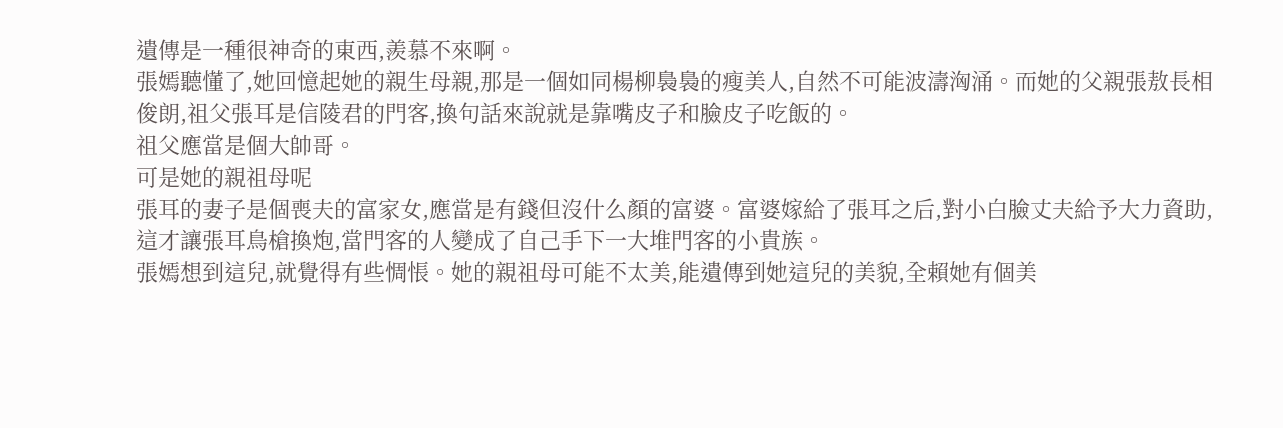遺傳是一種很神奇的東西,羨慕不來啊。
張嫣聽懂了,她回憶起她的親生母親,那是一個如同楊柳裊裊的瘦美人,自然不可能波濤洶涌。而她的父親張敖長相俊朗,祖父張耳是信陵君的門客,換句話來說就是靠嘴皮子和臉皮子吃飯的。
祖父應當是個大帥哥。
可是她的親祖母呢
張耳的妻子是個喪夫的富家女,應當是有錢但沒什么顏的富婆。富婆嫁給了張耳之后,對小白臉丈夫給予大力資助,這才讓張耳鳥槍換炮,當門客的人變成了自己手下一大堆門客的小貴族。
張嫣想到這兒,就覺得有些惆悵。她的親祖母可能不太美,能遺傳到她這兒的美貌,全賴她有個美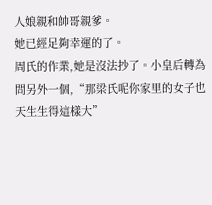人娘親和帥哥親爹。
她已經足夠幸運的了。
周氏的作業,她是沒法抄了。小皇后轉為問另外一個,“那梁氏呢你家里的女子也天生生得這樣大”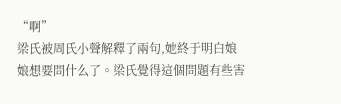“啊”
梁氏被周氏小聲解釋了兩句,她終于明白娘娘想要問什么了。梁氏覺得這個問題有些害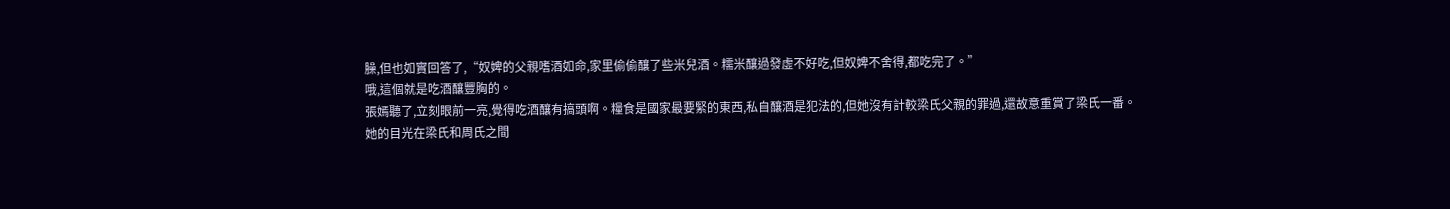臊,但也如實回答了,“奴婢的父親嗜酒如命,家里偷偷釀了些米兒酒。糯米釀過發虛不好吃,但奴婢不舍得,都吃完了。”
哦,這個就是吃酒釀豐胸的。
張嫣聽了,立刻眼前一亮,覺得吃酒釀有搞頭啊。糧食是國家最要緊的東西,私自釀酒是犯法的,但她沒有計較梁氏父親的罪過,還故意重賞了梁氏一番。
她的目光在梁氏和周氏之間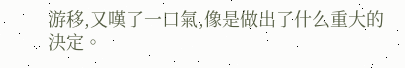游移,又嘆了一口氣,像是做出了什么重大的決定。